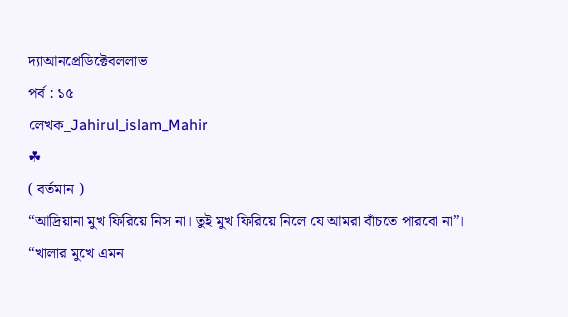দ্যাআনপ্রেডিক্টেবললাভ
পর্ব : ১৫
লেখক_Jahirul_islam_Mahir
☘
( বর্তমান )
“আদ্রিয়ানা মুখ ফিরিয়ে নিস না। তুই মুখ ফিরিয়ে নিলে যে আমরা বাঁচতে পারবো না”।
“খালার মুখে এমন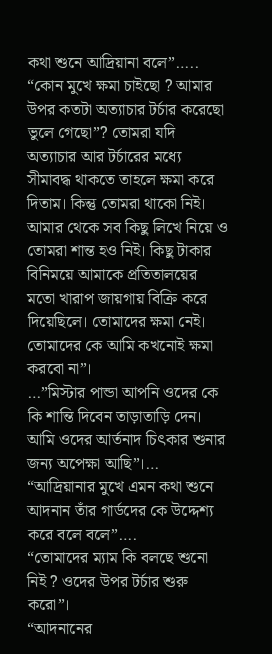কথা শুনে আদ্রিয়ানা বলে”…..
“কোন মুখে ক্ষমা চাইছো ? আমার উপর কতটা অত্যাচার টর্চার করেছো ভুলে গেছো”? তোমরা যদি অত্যাচার আর টর্চারের মধ্যে সীমাবদ্ধ থাকতে তাহলে ক্ষমা করে দিতাম। কিন্তু তোমরা থাকো নিই। আমার থেকে সব কিছু লিখে নিয়ে ও তোমরা শান্ত হও নিই। কিছু টাকার বিনিময়ে আমাকে প্রতিতালয়ের মতো খারাপ জায়গায় বিক্রি করে দিয়েছিলে। তোমাদের ক্ষমা নেই। তোমাদের কে আমি কখনোই ক্ষমা করবো না”।
…”মিস্টার পান্ডা আপনি ওদের কে কি শান্তি দিবেন তাড়াতাড়ি দেন। আমি ওদের আর্তনাদ চিৎকার শুনার জন্য অপেক্ষা আছি”।…
“আদ্রিয়ানার মুখে এমন কথা শুনে আদনান তাঁর গার্ডদের কে উদ্দেশ্য করে বলে বলে”….
“তোমাদের ম্যাম কি বলছে শুনো নিই ? ওদের উপর টর্চার শুরু করো”।
“আদনানের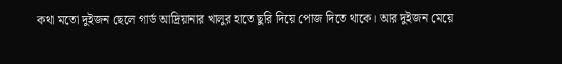কথা মতো দুইজন ছেলে গার্ড আদ্রিয়ানার খালুর হাতে ছুরি দিয়ে পোজ দিতে থাকে। আর দুইজন মেয়ে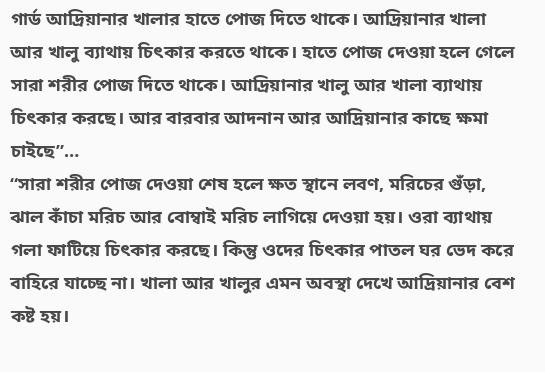গার্ড আদ্রিয়ানার খালার হাতে পোজ দিতে থাকে। আদ্রিয়ানার খালা আর খালু ব্যাথায় চিৎকার করতে থাকে। হাতে পোজ দেওয়া হলে গেলে সারা শরীর পোজ দিতে থাকে। আদ্রিয়ানার খালু আর খালা ব্যাথায় চিৎকার করছে। আর বারবার আদনান আর আদ্রিয়ানার কাছে ক্ষমা চাইছে”…
“সারা শরীর পোজ দেওয়া শেষ হলে ক্ষত স্থানে লবণ, মরিচের গুঁড়া, ঝাল কাঁচা মরিচ আর বোম্বাই মরিচ লাগিয়ে দেওয়া হয়। ওরা ব্যাথায় গলা ফাটিয়ে চিৎকার করছে। কিন্তু ওদের চিৎকার পাতল ঘর ভেদ করে বাহিরে যাচ্ছে না। খালা আর খালুর এমন অবস্থা দেখে আদ্রিয়ানার বেশ কষ্ট হয়।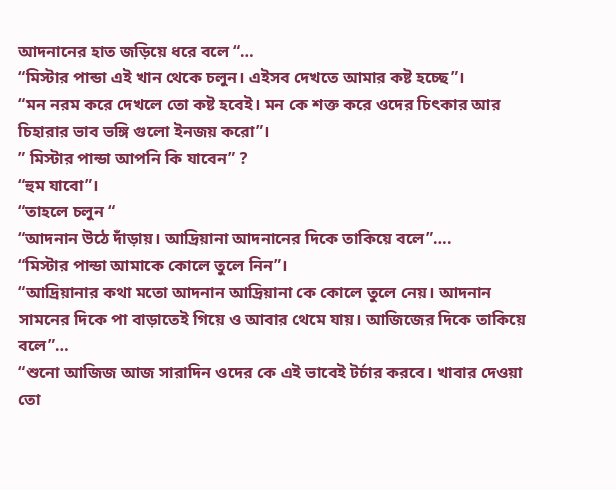আদনানের হাত জড়িয়ে ধরে বলে “…
“মিস্টার পান্ডা এই খান থেকে চলুন। এইসব দেখতে আমার কষ্ট হচ্ছে”।
“মন নরম করে দেখলে তো কষ্ট হবেই। মন কে শক্ত করে ওদের চিৎকার আর চিহারার ভাব ভঙ্গি গুলো ইনজয় করো”।
” মিস্টার পান্ডা আপনি কি যাবেন” ?
“হুম যাবো”।
“তাহলে চলুন “
“আদনান উঠে দাঁড়ায়। আদ্রিয়ানা আদনানের দিকে তাকিয়ে বলে”….
“মিস্টার পান্ডা আমাকে কোলে তুলে নিন”।
“আদ্রিয়ানার কথা মতো আদনান আদ্রিয়ানা কে কোলে তুলে নেয়। আদনান সামনের দিকে পা বাড়াতেই গিয়ে ও আবার থেমে যায়। আজিজের দিকে তাকিয়ে বলে”…
“শুনো আজিজ আজ সারাদিন ওদের কে এই ভাবেই টর্চার করবে। খাবার দেওয়া তো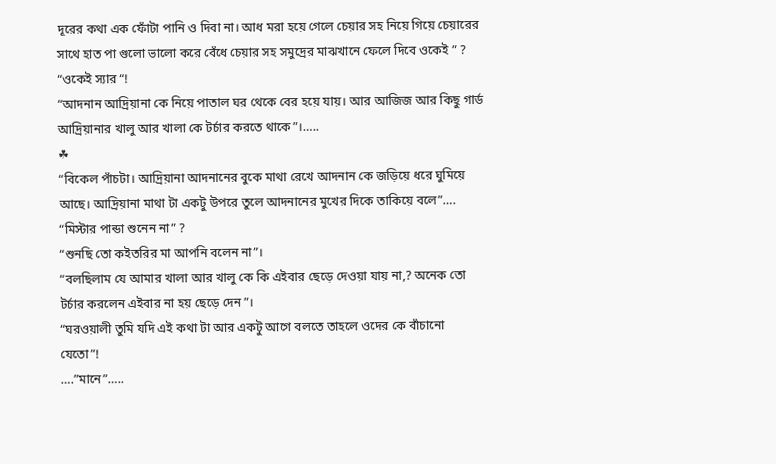দূরের কথা এক ফোঁটা পানি ও দিবা না। আধ মরা হয়ে গেলে চেয়ার সহ নিয়ে গিয়ে চেয়ারের সাথে হাত পা গুলো ভালো করে বেঁধে চেয়ার সহ সমুদ্রের মাঝখানে ফেলে দিবে ওকেই ” ?
“ওকেই স্যার “!
“আদনান আদ্রিয়ানা কে নিয়ে পাতাল ঘর থেকে বের হয়ে যায়। আর আজিজ আর কিছু গার্ড আদ্রিয়ানার খালু আর খালা কে টর্চার করতে থাকে”।…..
☘
“বিকেল পাঁচটা। আদ্রিয়ানা আদনানের বুকে মাথা রেখে আদনান কে জড়িয়ে ধরে ঘুমিয়ে আছে। আদ্রিয়ানা মাথা টা একটু উপরে তুলে আদনানের মুখের দিকে তাকিয়ে বলে”….
“মিস্টার পান্ডা শুনেন না” ?
“শুনছি তো কইতরির মা আপনি বলেন না”।
“বলছিলাম যে আমার খালা আর খালু কে কি এইবার ছেড়ে দেওয়া যায় না,? অনেক তো টর্চার করলেন এইবার না হয় ছেড়ে দেন”।
“ঘরওয়ালী তুমি যদি এই কথা টা আর একটু আগে বলতে তাহলে ওদের কে বাঁচানো যেতো”!
….”মানে”…..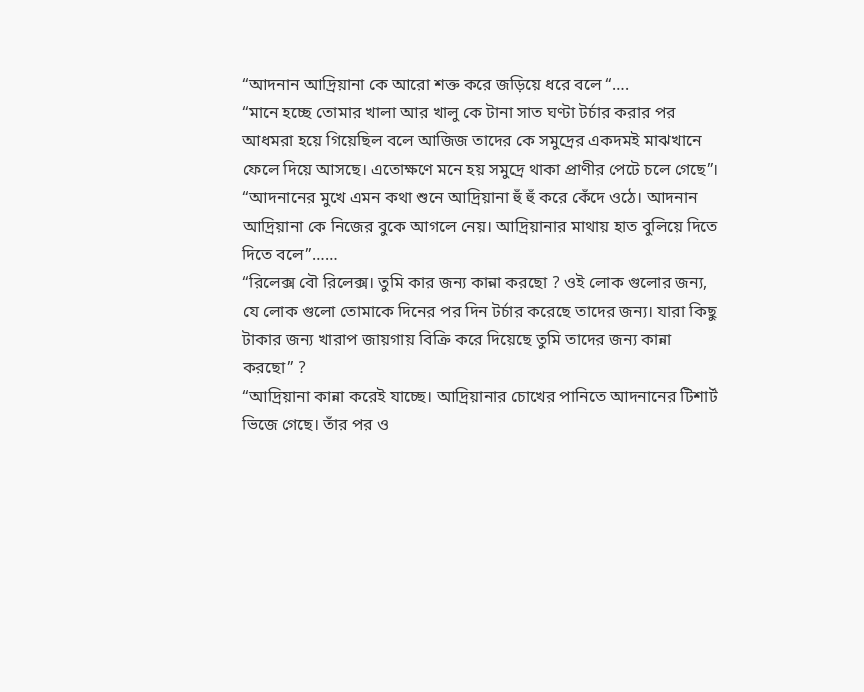“আদনান আদ্রিয়ানা কে আরো শক্ত করে জড়িয়ে ধরে বলে “….
“মানে হচ্ছে তোমার খালা আর খালু কে টানা সাত ঘণ্টা টর্চার করার পর আধমরা হয়ে গিয়েছিল বলে আজিজ তাদের কে সমুদ্রের একদমই মাঝখানে ফেলে দিয়ে আসছে। এতোক্ষণে মনে হয় সমুদ্রে থাকা প্রাণীর পেটে চলে গেছে”।
“আদনানের মুখে এমন কথা শুনে আদ্রিয়ানা হুঁ হুঁ করে কেঁদে ওঠে। আদনান আদ্রিয়ানা কে নিজের বুকে আগলে নেয়। আদ্রিয়ানার মাথায় হাত বুলিয়ে দিতে দিতে বলে”……
“রিলেক্স বৌ রিলেক্স। তুমি কার জন্য কান্না করছো ? ওই লোক গুলোর জন্য, যে লোক গুলো তোমাকে দিনের পর দিন টর্চার করেছে তাদের জন্য। যারা কিছু টাকার জন্য খারাপ জায়গায় বিক্রি করে দিয়েছে তুমি তাদের জন্য কান্না করছো” ?
“আদ্রিয়ানা কান্না করেই যাচ্ছে। আদ্রিয়ানার চোখের পানিতে আদনানের টিশার্ট ভিজে গেছে। তাঁর পর ও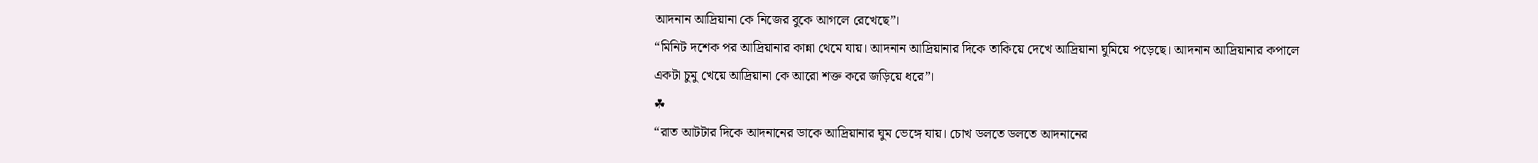আদনান আদ্রিয়ানা কে নিজের বুকে আগলে রেখেছে”।
“মিনিট দশেক পর আদ্রিয়ানার কান্না থেমে যায়। আদনান আদ্রিয়ানার দিকে তাকিয়ে দেখে আদ্রিয়ানা ঘুমিয়ে পড়েছে। আদনান আদ্রিয়ানার কপালে একটা চুমু খেয়ে আদ্রিয়ানা কে আরো শক্ত করে জড়িয়ে ধরে”।
☘
“রাত আটটার দিকে আদনানের ডাকে আদ্রিয়ানার ঘুম ভেঙ্গে যায়। চোখ ডলতে ডলতে আদনানের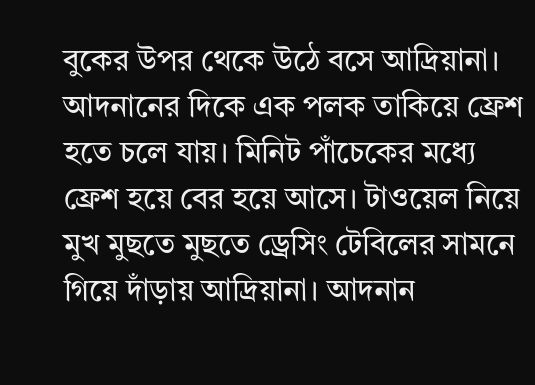বুকের উপর থেকে উঠে বসে আদ্রিয়ানা। আদনানের দিকে এক পলক তাকিয়ে ফ্রেশ হতে চলে যায়। মিনিট পাঁচেকের মধ্যে ফ্রেশ হয়ে বের হয়ে আসে। টাওয়েল নিয়ে মুখ মুছতে মুছতে ড্রেসিং টেবিলের সামনে গিয়ে দাঁড়ায় আদ্রিয়ানা। আদনান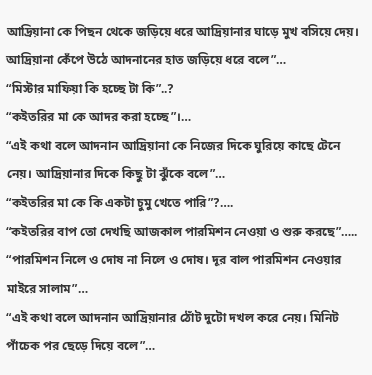আদ্রিয়ানা কে পিছন থেকে জড়িয়ে ধরে আদ্রিয়ানার ঘাড়ে মুখ বসিয়ে দেয়। আদ্রিয়ানা কেঁপে উঠে আদনানের হাত জড়িয়ে ধরে বলে”…
“মিস্টার মাফিয়া কি হচ্ছে টা কি”..?
“কইতরির মা কে আদর করা হচ্ছে”।…
“এই কথা বলে আদনান আদ্রিয়ানা কে নিজের দিকে ঘুরিয়ে কাছে টেনে নেয়। আদ্রিয়ানার দিকে কিছু টা ঝুঁকে বলে”…
“কইতরির মা কে কি একটা চুমু খেতে পারি”?….
“কইতরির বাপ তো দেখছি আজকাল পারমিশন নেওয়া ও শুরু করছে”…..
“পারমিশন নিলে ও দোষ না নিলে ও দোষ। দূর বাল পারমিশন নেওয়ার মাইরে সালাম”…
“এই কথা বলে আদনান আদ্রিয়ানার ঠোঁট দুটো দখল করে নেয়। মিনিট পাঁচেক পর ছেড়ে দিয়ে বলে”…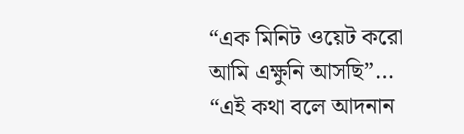“এক মিনিট ওয়েট করো আমি এক্ষুনি আসছি”…
“এই কথা বলে আদনান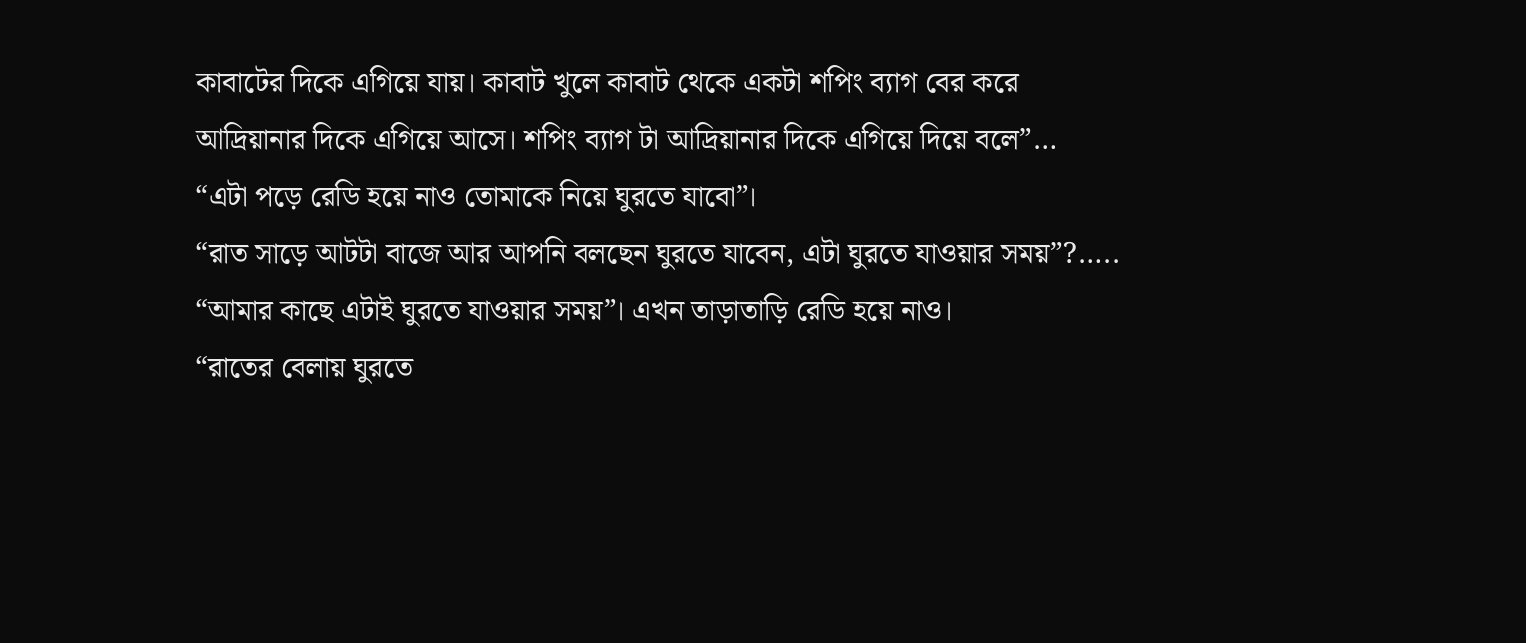কাবাটের দিকে এগিয়ে যায়। কাবাট খুলে কাবাট থেকে একটা শপিং ব্যাগ বের করে আদ্রিয়ানার দিকে এগিয়ে আসে। শপিং ব্যাগ টা আদ্রিয়ানার দিকে এগিয়ে দিয়ে বলে”…
“এটা পড়ে রেডি হয়ে নাও তোমাকে নিয়ে ঘুরতে যাবো”।
“রাত সাড়ে আটটা বাজে আর আপনি বলছেন ঘুরতে যাবেন, এটা ঘুরতে যাওয়ার সময়”?…..
“আমার কাছে এটাই ঘুরতে যাওয়ার সময়”। এখন তাড়াতাড়ি রেডি হয়ে নাও।
“রাতের বেলায় ঘুরতে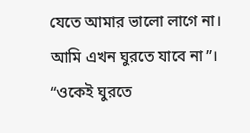যেতে আমার ভালো লাগে না। আমি এখন ঘুরতে যাবে না”।
“ওকেই ঘুরতে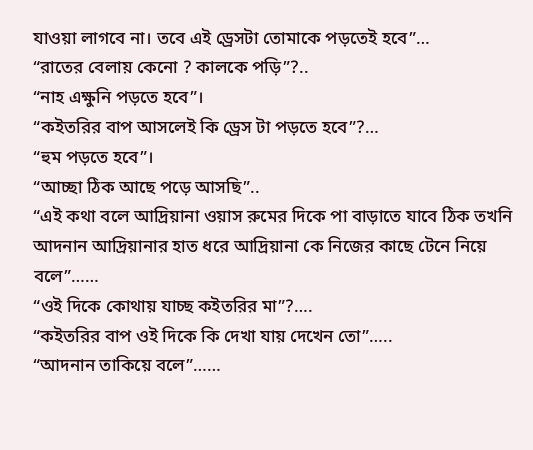যাওয়া লাগবে না। তবে এই ড্রেসটা তোমাকে পড়তেই হবে”…
“রাতের বেলায় কেনো ? কালকে পড়ি”?..
“নাহ এক্ষুনি পড়তে হবে”।
“কইতরির বাপ আসলেই কি ড্রেস টা পড়তে হবে”?…
“হুম পড়তে হবে”।
“আচ্ছা ঠিক আছে পড়ে আসছি”..
“এই কথা বলে আদ্রিয়ানা ওয়াস রুমের দিকে পা বাড়াতে যাবে ঠিক তখনি আদনান আদ্রিয়ানার হাত ধরে আদ্রিয়ানা কে নিজের কাছে টেনে নিয়ে বলে”……
“ওই দিকে কোথায় যাচ্ছ কইতরির মা”?….
“কইতরির বাপ ওই দিকে কি দেখা যায় দেখেন তো”…..
“আদনান তাকিয়ে বলে”……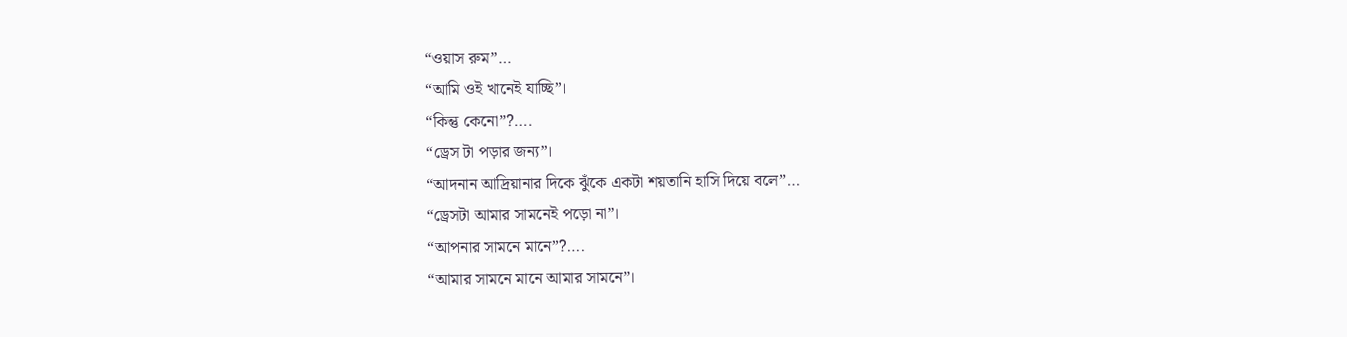“ওয়াস রুম”…
“আমি ওই খানেই যাচ্ছি”।
“কিন্তু কেনো”?….
“ড্রেস টা পড়ার জন্য”।
“আদনান আদ্রিয়ানার দিকে ঝুঁকে একটা শয়তানি হাসি দিয়ে বলে”…
“ড্রেসটা আমার সামনেই পড়ো না”।
“আপনার সামনে মানে”?….
“আমার সামনে মানে আমার সামনে”।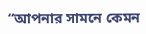“আপনার সামনে কেমন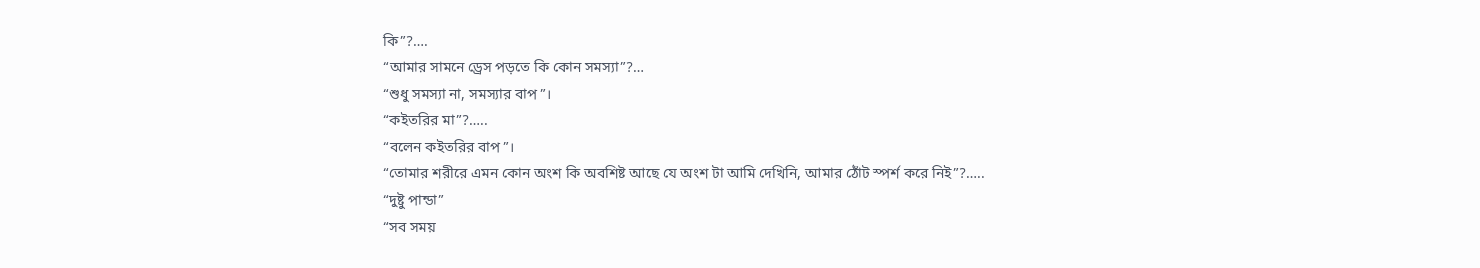কি”?….
“আমার সামনে ড্রেস পড়তে কি কোন সমস্যা”?…
“শুধু সমস্যা না, সমস্যার বাপ”।
“কইতরির মা”?…..
“বলেন কইতরির বাপ”।
“তোমার শরীরে এমন কোন অংশ কি অবশিষ্ট আছে যে অংশ টা আমি দেখিনি, আমার ঠোঁট স্পর্শ করে নিই”?…..
“দুষ্টু পান্ডা”
“সব সময়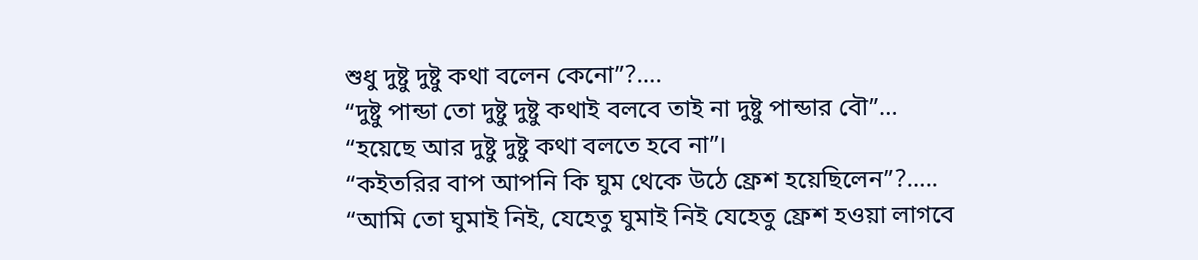শুধু দুষ্টু দুষ্টু কথা বলেন কেনো”?….
“দুষ্টু পান্ডা তো দুষ্টু দুষ্টু কথাই বলবে তাই না দুষ্টু পান্ডার বৌ”…
“হয়েছে আর দুষ্টু দুষ্টু কথা বলতে হবে না”।
“কইতরির বাপ আপনি কি ঘুম থেকে উঠে ফ্রেশ হয়েছিলেন”?…..
“আমি তো ঘুমাই নিই, যেহেতু ঘুমাই নিই যেহেতু ফ্রেশ হওয়া লাগবে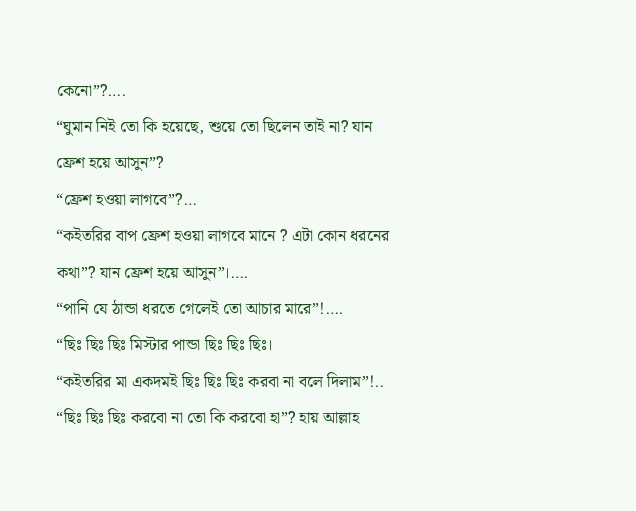কেনো”?….
“ঘুমান নিই তো কি হয়েছে, শুয়ে তো ছিলেন তাই না? যান ফ্রেশ হয়ে আসুন”?
“ফ্রেশ হওয়া লাগবে”?…
“কইতরির বাপ ফ্রেশ হওয়া লাগবে মানে ? এটা কোন ধরনের কথা”? যান ফ্রেশ হয়ে আসুন”।….
“পানি যে ঠান্ডা ধরতে গেলেই তো আচার মারে”!….
“ছিঃ ছিঃ ছিঃ মিস্টার পান্ডা ছিঃ ছিঃ ছিঃ।
“কইতরির মা একদমই ছিঃ ছিঃ ছিঃ করবা না বলে দিলাম”!..
“ছিঃ ছিঃ ছিঃ করবো না তো কি করবো হা”? হায় আল্লাহ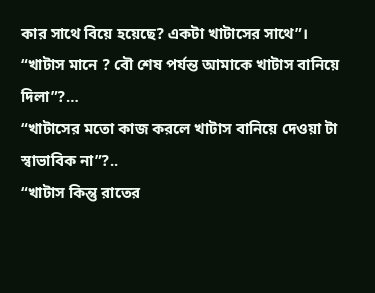কার সাথে বিয়ে হয়েছে? একটা খাটাসের সাথে”।
“খাটাস মানে ? বৌ শেষ পর্যন্ত আমাকে খাটাস বানিয়ে দিলা”?…
“খাটাসের মতো কাজ করলে খাটাস বানিয়ে দেওয়া টা স্বাভাবিক না”?..
“খাটাস কিন্তু রাতের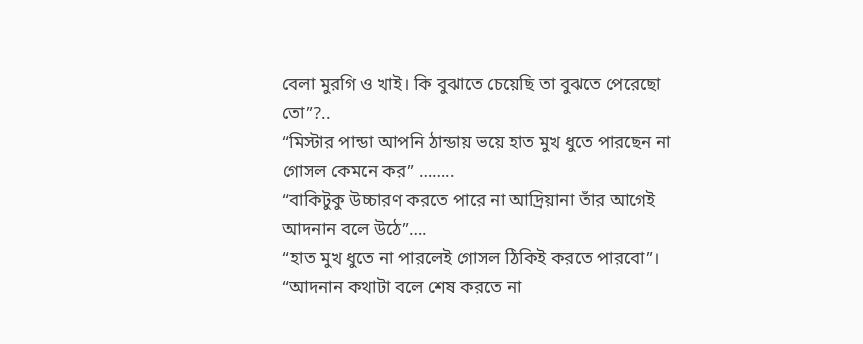বেলা মুরগি ও খাই। কি বুঝাতে চেয়েছি তা বুঝতে পেরেছো তো”?..
“মিস্টার পান্ডা আপনি ঠান্ডায় ভয়ে হাত মুখ ধুতে পারছেন না গোসল কেমনে কর” ……..
“বাকিটুকু উচ্চারণ করতে পারে না আদ্রিয়ানা তাঁর আগেই আদনান বলে উঠে”….
“হাত মুখ ধুতে না পারলেই গোসল ঠিকিই করতে পারবো”।
“আদনান কথাটা বলে শেষ করতে না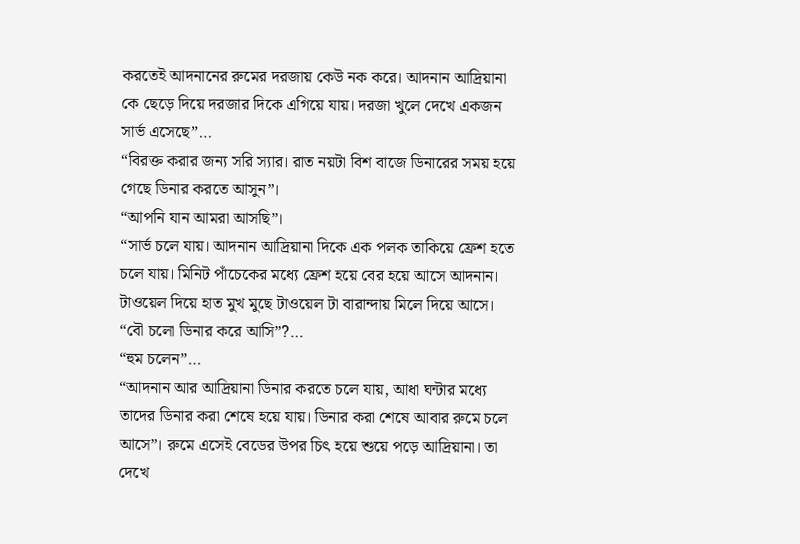করতেই আদনানের রুমের দরজায় কেউ নক করে। আদনান আদ্রিয়ানা কে ছেড়ে দিয়ে দরজার দিকে এগিয়ে যায়। দরজা খুলে দেখে একজন সার্ভ এসেছে”…
“বিরক্ত করার জন্য সরি স্যার। রাত নয়টা বিশ বাজে ডিনারের সময় হয়ে গেছে ডিনার করতে আসুন”।
“আপনি যান আমরা আসছি”।
“সার্ভ চলে যায়। আদনান আদ্রিয়ানা দিকে এক পলক তাকিয়ে ফ্রেশ হতে চলে যায়। মিনিট পাঁচেকের মধ্যে ফ্রেশ হয়ে বের হয়ে আসে আদনান। টাওয়েল দিয়ে হাত মুখ মুছে টাওয়েল টা বারান্দায় মিলে দিয়ে আসে।
“বৌ চলো ডিনার করে আসি”?…
“হুম চলেন”…
“আদনান আর আদ্রিয়ানা ডিনার করতে চলে যায়, আধা ঘন্টার মধ্যে তাদের ডিনার করা শেষে হয়ে যায়। ডিনার করা শেষে আবার রুমে চলে আসে”। রুমে এসেই বেডের উপর চিৎ হয়ে শুয়ে পড়ে আদ্রিয়ানা। তা দেখে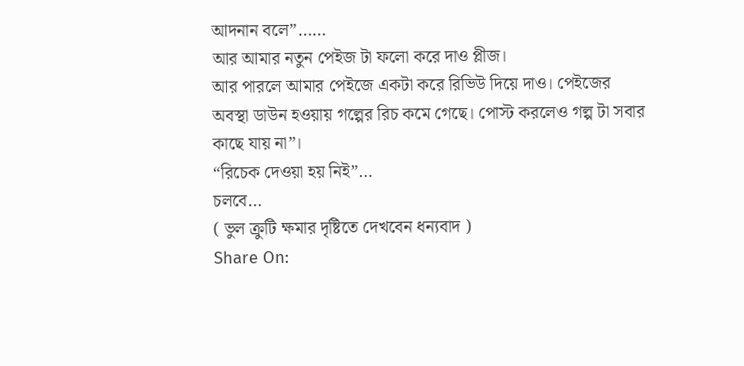আদনান বলে”……
আর আমার নতুন পেইজ টা ফলো করে দাও প্লীজ।
আর পারলে আমার পেইজে একটা করে রিভিউ দিয়ে দাও। পেইজের অবস্থা ডাউন হওয়ায় গল্পের রিচ কমে গেছে। পোস্ট করলেও গল্প টা সবার কাছে যায় না”।
“রিচেক দেওয়া হয় নিই”…
চলবে…
( ভুল ক্রুটি ক্ষমার দৃষ্টিতে দেখবেন ধন্যবাদ )
Share On: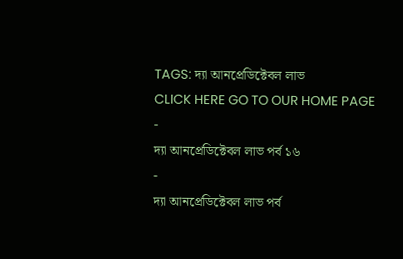TAGS: দ্যা আনপ্রেডিক্টেবল লাভ
CLICK HERE GO TO OUR HOME PAGE
-
দ্যা আনপ্রেডিক্টেবল লাভ পর্ব ১৬
-
দ্যা আনপ্রেডিক্টেবল লাভ পর্ব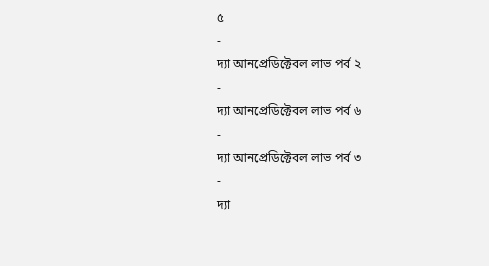৫
-
দ্যা আনপ্রেডিক্টেবল লাভ পর্ব ২
-
দ্যা আনপ্রেডিক্টেবল লাভ পর্ব ৬
-
দ্যা আনপ্রেডিক্টেবল লাভ পর্ব ৩
-
দ্যা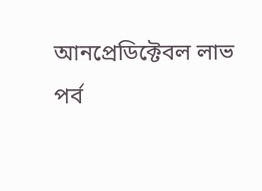আনপ্রেডিক্টেবল লাভ পর্ব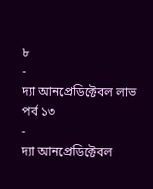৮
-
দ্যা আনপ্রেডিক্টেবল লাভ পর্ব ১৩
-
দ্যা আনপ্রেডিক্টেবল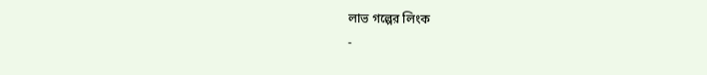লাভ গল্পের লিংক
-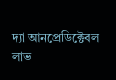দ্যা আনপ্রেডিক্টেবল লাভ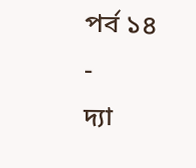পর্ব ১৪
-
দ্যা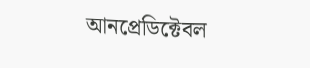আনপ্রেডিক্টেবল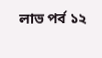লাভ পর্ব ১২